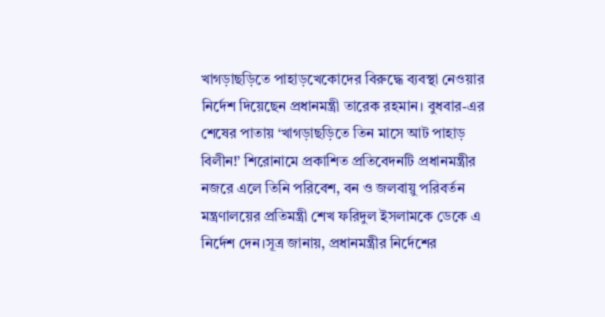খাগড়াছড়িতে পাহাড়খেকোদের বিরুদ্ধে ব্যবস্থা নেওয়ার নির্দেশ দিয়েছেন প্রধানমন্ত্রী তারেক রহমান। বুধবার-এর শেষের পাতায় ‘খাগড়াছড়িতে তিন মাসে আট পাহাড় বিলীন!’ শিরোনামে প্রকাশিত প্রতিবেদনটি প্রধানমন্ত্রীর নজরে এলে তিনি পরিবেশ, বন ও জলবায়ু পরিবর্তন মন্ত্রণালয়ের প্রতিমন্ত্রী শেখ ফরিদুল ইসলামকে ডেকে এ নির্দেশ দেন।সূত্র জানায়, প্রধানমন্ত্রীর নির্দেশের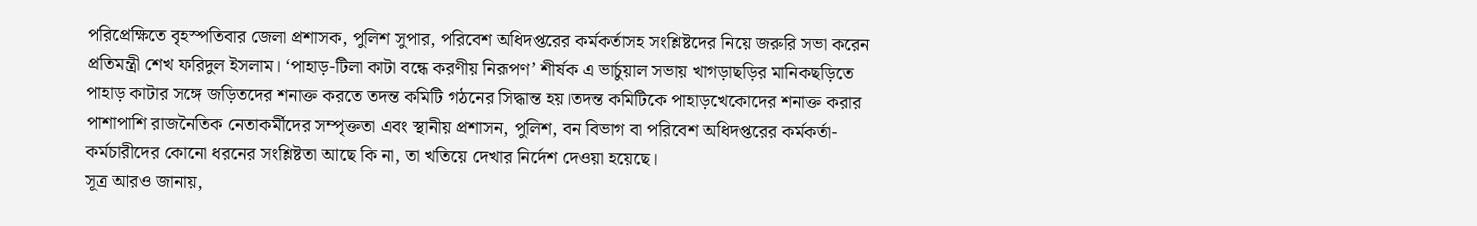পরিপ্রেক্ষিতে বৃহস্পতিবার জেলা প্রশাসক, পুলিশ সুপার, পরিবেশ অধিদপ্তরের কর্মকর্তাসহ সংশ্লিষ্টদের নিয়ে জরুরি সভা করেন প্রতিমন্ত্রী শেখ ফরিদুল ইসলাম। ‘পাহাড়-টিলা কাটা বন্ধে করণীয় নিরূপণ’ শীর্ষক এ ভার্চুয়াল সভায় খাগড়াছড়ির মানিকছড়িতে পাহাড় কাটার সঙ্গে জড়িতদের শনাক্ত করতে তদন্ত কমিটি গঠনের সিদ্ধান্ত হয়।তদন্ত কমিটিকে পাহাড়খেকোদের শনাক্ত করার পাশাপাশি রাজনৈতিক নেতাকর্মীদের সম্পৃক্ততা এবং স্থানীয় প্রশাসন, পুলিশ, বন বিভাগ বা পরিবেশ অধিদপ্তরের কর্মকর্তা-কর্মচারীদের কোনো ধরনের সংশ্লিষ্টতা আছে কি না, তা খতিয়ে দেখার নির্দেশ দেওয়া হয়েছে।
সূত্র আরও জানায়,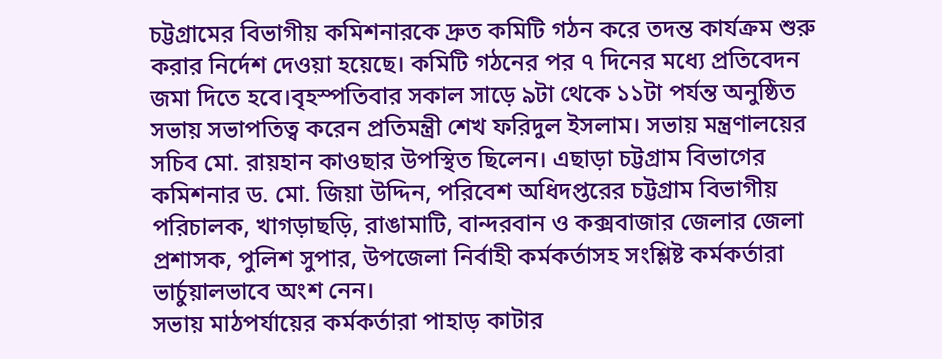চট্টগ্রামের বিভাগীয় কমিশনারকে দ্রুত কমিটি গঠন করে তদন্ত কার্যক্রম শুরু করার নির্দেশ দেওয়া হয়েছে। কমিটি গঠনের পর ৭ দিনের মধ্যে প্রতিবেদন জমা দিতে হবে।বৃহস্পতিবার সকাল সাড়ে ৯টা থেকে ১১টা পর্যন্ত অনুষ্ঠিত সভায় সভাপতিত্ব করেন প্রতিমন্ত্রী শেখ ফরিদুল ইসলাম। সভায় মন্ত্রণালয়ের সচিব মো. রায়হান কাওছার উপস্থিত ছিলেন। এছাড়া চট্টগ্রাম বিভাগের কমিশনার ড. মো. জিয়া উদ্দিন, পরিবেশ অধিদপ্তরের চট্টগ্রাম বিভাগীয় পরিচালক, খাগড়াছড়ি, রাঙামাটি, বান্দরবান ও কক্সবাজার জেলার জেলা প্রশাসক, পুলিশ সুপার, উপজেলা নির্বাহী কর্মকর্তাসহ সংশ্লিষ্ট কর্মকর্তারা ভার্চুয়ালভাবে অংশ নেন।
সভায় মাঠপর্যায়ের কর্মকর্তারা পাহাড় কাটার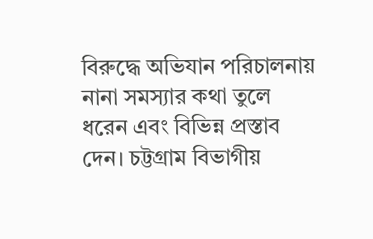বিরুদ্ধে অভিযান পরিচালনায় নানা সমস্যার কথা তুলে ধরেন এবং বিভিন্ন প্রস্তাব দেন। চট্টগ্রাম বিভাগীয়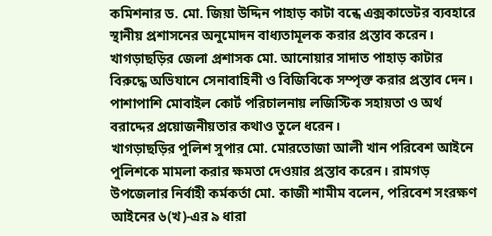কমিশনার ড. মো. জিয়া উদ্দিন পাহাড় কাটা বন্ধে এক্সকাভেটর ব্যবহারে স্থানীয় প্রশাসনের অনুমোদন বাধ্যতামূলক করার প্রস্তাব করেন।
খাগড়াছড়ির জেলা প্রশাসক মো. আনোয়ার সাদাত পাহাড় কাটার বিরুদ্ধে অভিযানে সেনাবাহিনী ও বিজিবিকে সম্পৃক্ত করার প্রস্তাব দেন। পাশাপাশি মোবাইল কোর্ট পরিচালনায় লজিস্টিক সহায়তা ও অর্থ বরাদ্দের প্রয়োজনীয়তার কথাও তুলে ধরেন।
খাগড়াছড়ির পুলিশ সুপার মো. মোরতোজা আলী খান পরিবেশ আইনে পুলিশকে মামলা করার ক্ষমতা দেওয়ার প্রস্তাব করেন। রামগড় উপজেলার নির্বাহী কর্মকর্তা মো. কাজী শামীম বলেন, পরিবেশ সংরক্ষণ আইনের ৬(খ)-এর ৯ ধারা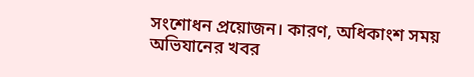সংশোধন প্রয়োজন। কারণ, অধিকাংশ সময় অভিযানের খবর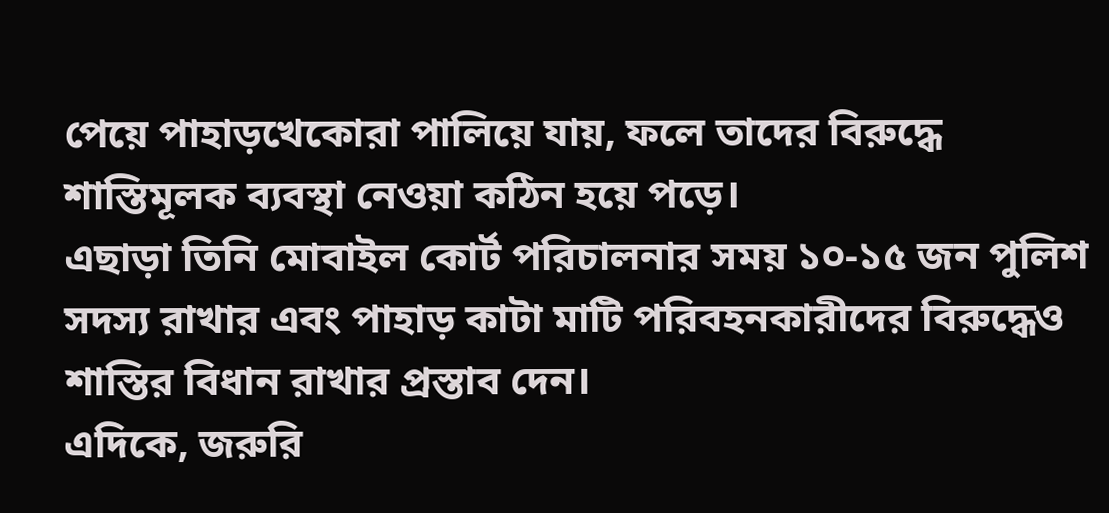পেয়ে পাহাড়খেকোরা পালিয়ে যায়, ফলে তাদের বিরুদ্ধে শাস্তিমূলক ব্যবস্থা নেওয়া কঠিন হয়ে পড়ে।
এছাড়া তিনি মোবাইল কোর্ট পরিচালনার সময় ১০-১৫ জন পুলিশ সদস্য রাখার এবং পাহাড় কাটা মাটি পরিবহনকারীদের বিরুদ্ধেও শাস্তির বিধান রাখার প্রস্তাব দেন।
এদিকে, জরুরি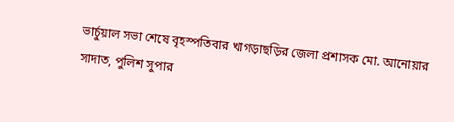ভার্চুয়াল সভা শেষে বৃহস্পতিবার খাগড়াছড়ির জেলা প্রশাসক মো. আনোয়ার সাদাত, পুলিশ সুপার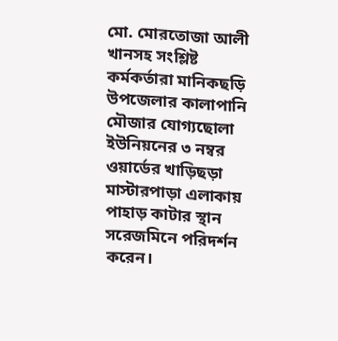মো. মোরতোজা আলী খানসহ সংশ্লিষ্ট কর্মকর্তারা মানিকছড়ি উপজেলার কালাপানি মৌজার যোগ্যছোলা ইউনিয়নের ৩ নম্বর ওয়ার্ডের খাড়িছড়া মাস্টারপাড়া এলাকায় পাহাড় কাটার স্থান সরেজমিনে পরিদর্শন করেন।